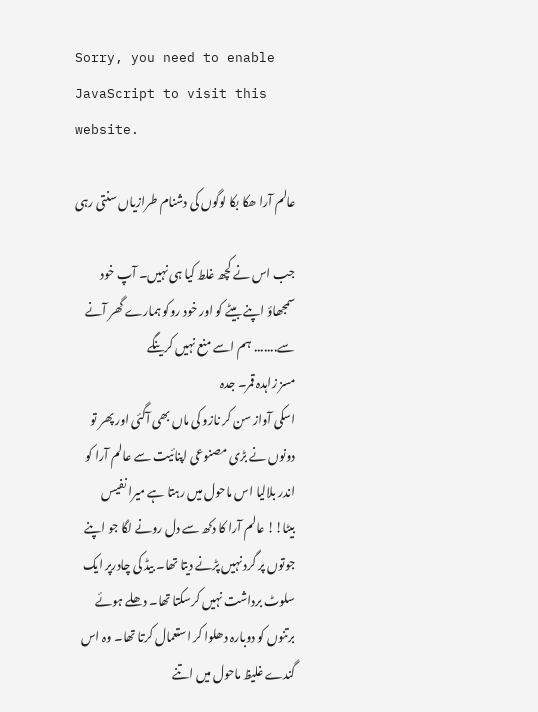Sorry, you need to enable JavaScript to visit this website.

عالم آرا ھکا بکا لوگوں کی دشنام طرازیاں سنتی رہی

جب اس نے کچھ غلط کیا ہی نہیں۔ آپ خود سمجھاؤ اپنے بیٹے کو اور خود روکو ہمارے گھر آنے سے....... ہم اسے منع نہیں کرینگے
مسز زاہدہ قمر۔ جدہ
اسکی آواز سن کر نازو کی ماں بھی آگئی اور پھر تو دونوں نے بڑی مصنوعی اپنائیت سے عالم آرا کو اندر بلالیا اس ماحول میں رہتا ہے میرا نفیس بیٹا!! عالم آرا کا دکھ سے دل رونے لگا جو اپنے جوتوں پر گرد نہیں پڑنے دیتا تھا۔ بیڈ کی چادرپر ایک سلوٹ برداشت نہیں کرسکتا تھا۔ دھلے ہوئے برتنوں کو دوبارہ دھلوا کر استعمال کرتا تھا۔ وہ اس گندے غلیظ ماحول میں اتنے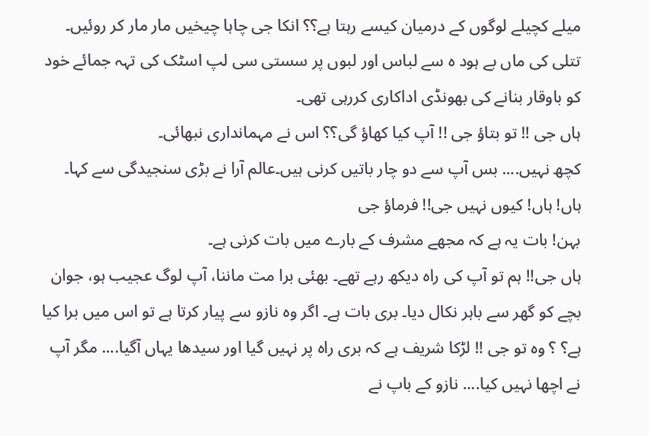میلے کچیلے لوگوں کے درمیان کیسے رہتا ہے؟؟ انکا جی چاہا چیخیں مار مار کر روئیں۔
تتلی کی ماں بے ہود ہ سے لباس اور لبوں پر سستی سی لپ اسٹک کی تہہ جمائے خود کو باوقار بنانے کی بھونڈی اداکاری کررہی تھی۔
ہاں جی !! تو بتاؤ جی !! آپ کیا کھاؤ گی؟؟ اس نے مہمانداری نبھائی۔
کچھ نہیں.... بس آپ سے دو چار باتیں کرنی ہیں۔عالم آرا نے بڑی سنجیدگی سے کہا۔
ہاں! ہاں! کیوں نہیں جی!! فرماؤ جی
بہن! بات یہ ہے کہ مجھے مشرف کے بارے میں بات کرنی ہے۔
ہاں جی!! ہم تو آپ کی راہ دیکھ رہے تھے۔ بھئی برا مت ماننا، آپ لوگ عجیب ہو، جوان بچے کو گھر سے باہر نکال دیا۔ بری بات ہے۔ اگر وہ نازو سے پیار کرتا ہے تو اس میں برا کیا ہے؟ ؟ وہ تو جی !! لڑکا شریف ہے کہ بری راہ پر نہیں گیا اور سیدھا یہاں آگیا.... مگر آپ نے اچھا نہیں کیا.... نازو کے باپ نے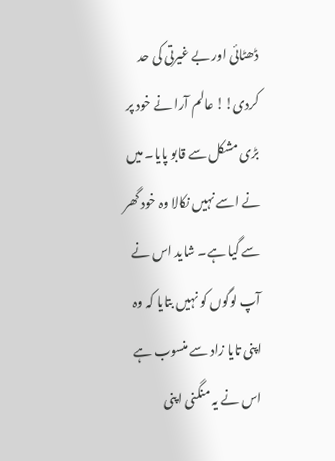ڈھٹائی اور بے غیرتی کی حد کردی!! عالم آرا نے خود پر بڑی مشکل سے قابو پایا۔ میں نے اسے نہیں نکالا وہ خود گھر سے گیا ہے۔ شاید اس نے آپ لوگوں کو نہیں بتایا کہ وہ اپنی تایا زاد سے منسوب ہے اس نے یہ منگنی اپنی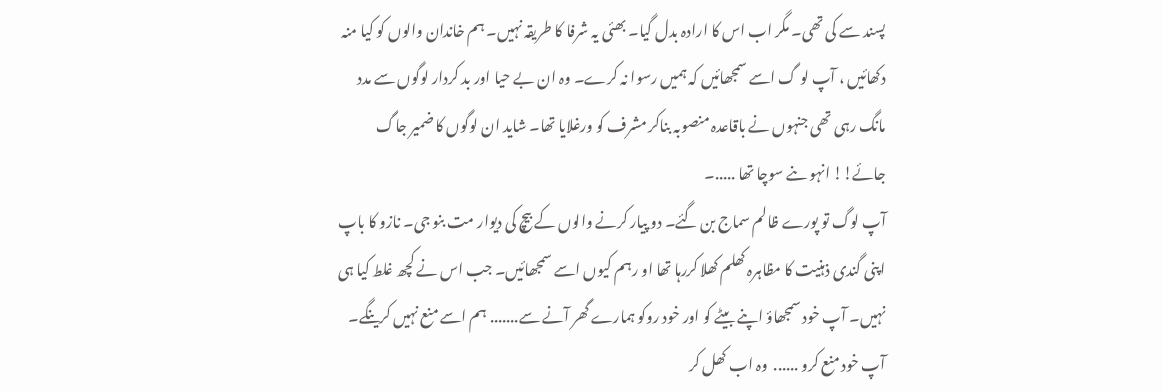پسند سے کی تھی۔ مگر اب اس کا ارادہ بدل گیا۔ بھئی یہ شرفا کا طریقہ نہیں۔ ہم خاندان والوں کو کیا منہ دکھائیں ، آپ لو گ اسے سمجھائیں کہ ہمیں رسوا نہ کرے۔ وہ ان بے حیا اور بد کردار لوگوں سے مدد مانگ رہی تھی جنہوں نے باقاعدہ منصوبہ بناکر مشرف کو ورغلایا تھا۔ شاید ان لوگوں کا ضمیر جاگ جائے!! انہو ںنے سوچا تھا .....۔
آپ لوگ تو پورے ظالم سماج بن گئے۔ دو پیار کرنے والوں کے بیچ کی دیوار مت بنو جی۔ نازو کا باپ اپنی گندی ذہنیت کا مظاہرہ کھلم کھلا کررہا تھا او رہم کیوں اسے سمجھائیں۔ جب اس نے کچھ غلط کیا ہی نہیں۔ آپ خود سمجھاؤ اپنے بیٹے کو اور خود روکو ہمارے گھر آنے سے....... ہم اسے منع نہیں کرینگے۔ آپ خود منع کرو ......  وہ اب کھل کر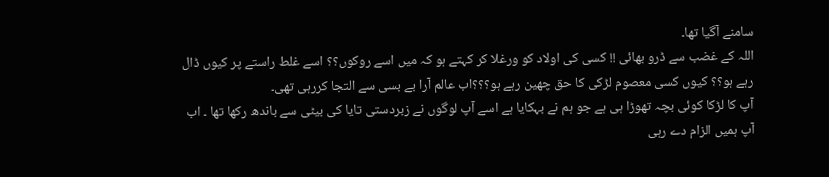سامنے آگیا تھا۔
اللہ کے غضب سے ڈرو بھائی !! کسی کی اولاد کو ورغلا کر کہتے ہو کہ میں اسے روکوں؟؟ اسے غلط راستے پر کیوں ڈال رہے ہو؟؟ کیوں کسی معصوم لڑکی کا حق چھین رہے ہو؟؟؟اب عالم آرا بے بسی سے التجا کررہی تھی۔
آپ کا لڑکا کوئی بچہ تھوڑا ہی ہے جو ہم نے بہکایا ہے اسے آپ لوگوں نے زبردستی تایا کی بیٹی سے باندھ رکھا تھا ۔ اب آپ ہمیں الزام دے رہی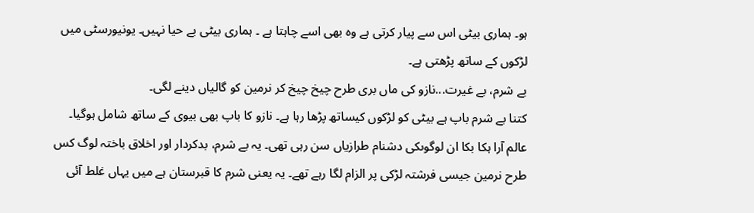ہو۔ ہماری بیٹی اس سے پیار کرتی ہے وہ بھی اسے چاہتا ہے ۔ ہماری بیٹی بے حیا نہیں۔ یونیورسٹی میں لڑکوں کے ساتھ پڑھتی ہے۔
بے شرم، بے غیرت...نازو کی ماں بری طرح چیخ چیخ کر نرمین کو گالیاں دینے لگی۔
کتنا بے شرم باپ ہے بیٹی کو لڑکوں کیساتھ پڑھا رہا ہے۔ نازو کا باپ بھی بیوی کے ساتھ شامل ہوگیا۔ عالم آرا ہکا بکا ان لوگوںکی دشنام طرازیاں سن رہی تھی۔ یہ بے شرم، بدکردار اور اخلاق باختہ لوگ کس طرح نرمین جیسی فرشتہ لڑکی پر الزام لگا رہے تھے۔ یہ یعنی شرم کا قبرستان ہے میں یہاں غلط آئی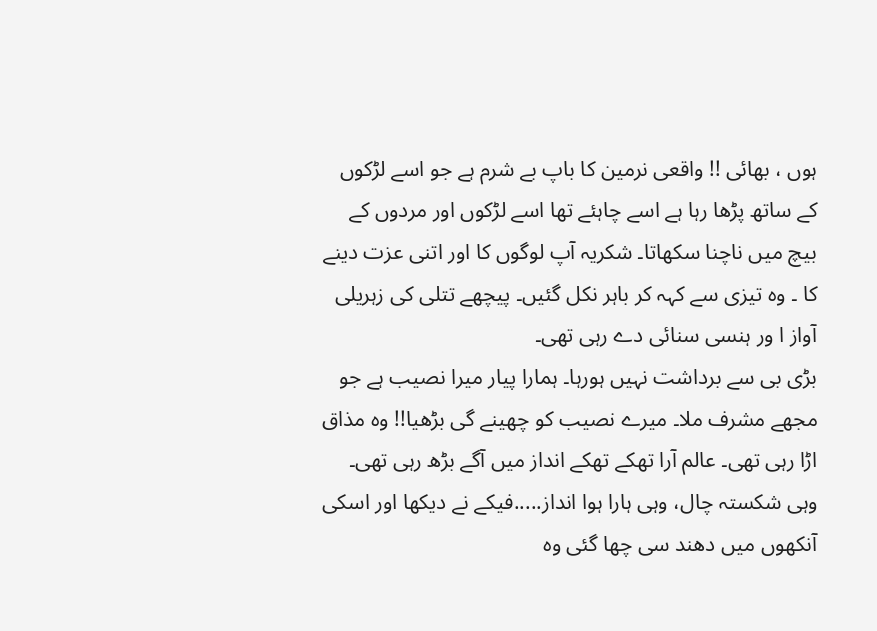ہوں ، بھائی !! واقعی نرمین کا باپ بے شرم ہے جو اسے لڑکوں کے ساتھ پڑھا رہا ہے اسے چاہئے تھا اسے لڑکوں اور مردوں کے بیچ میں ناچنا سکھاتا۔ شکریہ آپ لوگوں کا اور اتنی عزت دینے کا ۔ وہ تیزی سے کہہ کر باہر نکل گئیں۔ پیچھے تتلی کی زہریلی آواز ا ور ہنسی سنائی دے رہی تھی۔
بڑی بی سے برداشت نہیں ہورہا۔ ہمارا پیار میرا نصیب ہے جو مجھے مشرف ملا۔ میرے نصیب کو چھینے گی بڑھیا!! وہ مذاق اڑا رہی تھی۔ عالم آرا تھکے تھکے انداز میں آگے بڑھ رہی تھی۔ وہی شکستہ چال، وہی ہارا ہوا انداز.....فیکے نے دیکھا اور اسکی آنکھوں میں دھند سی چھا گئی وہ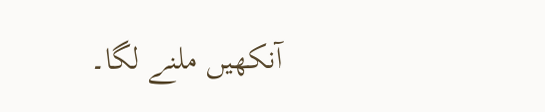آنکھیں ملنے لگا۔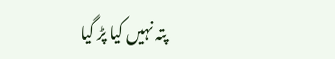پتہ نہیں کیا پڑ گیا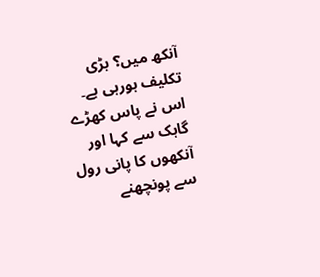آنکھ میں؟ بڑی تکلیف ہورہی ہے۔ اس نے پاس کھڑے گاہک سے کہا اور آنکھوں کا پانی رول سے پونچھنے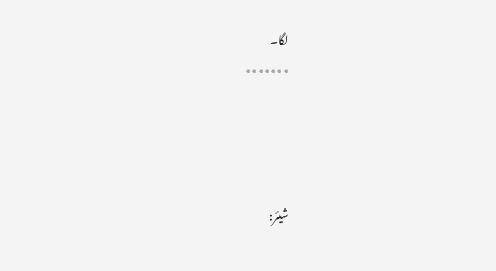لگا۔
٭٭٭٭٭٭٭




شیئر: